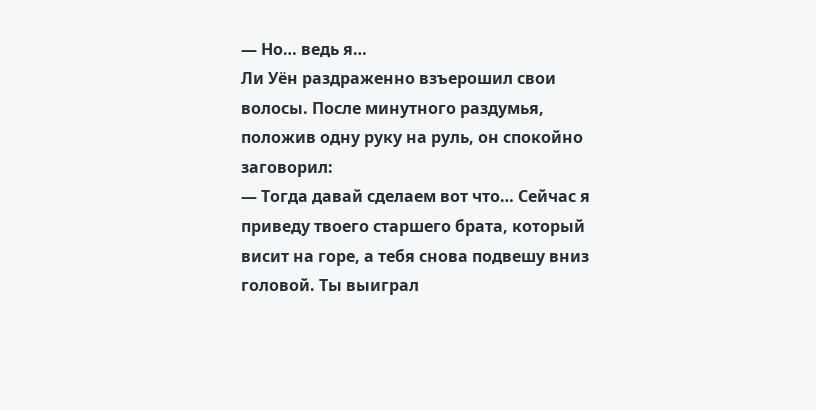— Но… ведь я…
Ли Уён раздраженно взъерошил свои волосы. После минутного раздумья, положив одну руку на руль, он спокойно заговорил:
— Тогда давай сделаем вот что… Сейчас я приведу твоего старшего брата, который висит на горе, а тебя снова подвешу вниз головой. Ты выиграл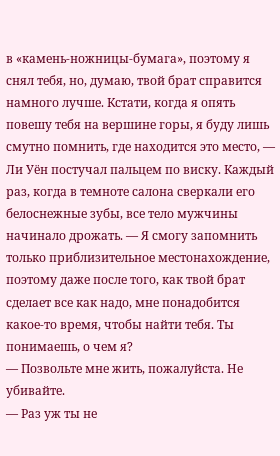в «камень-ножницы-бумага», поэтому я снял тебя, но, думаю, твой брат справится намного лучше. Кстати, когда я опять повешу тебя на вершине горы, я буду лишь смутно помнить, где находится это место, — Ли Уён постучал пальцем по виску. Каждый раз, когда в темноте салона сверкали его белоснежные зубы, все тело мужчины начинало дрожать. — Я смогу запомнить только приблизительное местонахождение, поэтому даже после того, как твой брат сделает все как надо, мне понадобится какое-то время, чтобы найти тебя. Ты понимаешь, о чем я?
— Позвольте мне жить, пожалуйста. Не убивайте.
— Раз уж ты не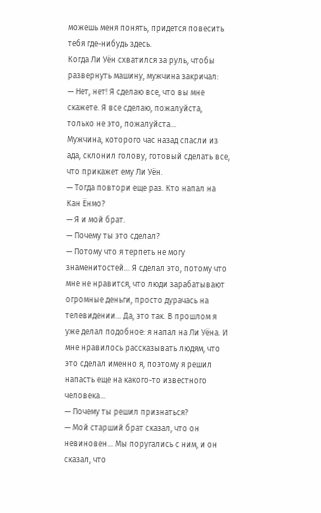можешь меня понять, придется повесить тебя где-нибудь здесь.
Когда Ли Уён схватился за руль, чтобы развернуть машину, мужчина закричал:
— Нет, нет! Я сделаю все, что вы мне скажете. Я все сделаю, пожалуйста, только не это, пожалуйста…
Мужчина, которого час назад спасли из ада, склонил голову, готовый сделать все, что прикажет ему Ли Уён.
— Тогда повтори еще раз. Кто напал на Кан Ёнмо?
— Я и мой брат.
— Почему ты это сделал?
— Потому что я терпеть не могу знаменитостей… Я сделал это, потому что мне не нравится, что люди зарабатывают огромные деньги, просто дурачась на телевидении… Да, это так. В прошлом я уже делал подобное: я напал на Ли Уёна. И мне нравилось рассказывать людям, что это сделал именно я, поэтому я решил напасть еще на какого-то известного человека…
— Почему ты решил признаться?
— Мой старший брат сказал, что он невиновен… Мы поругались с ним, и он сказал, что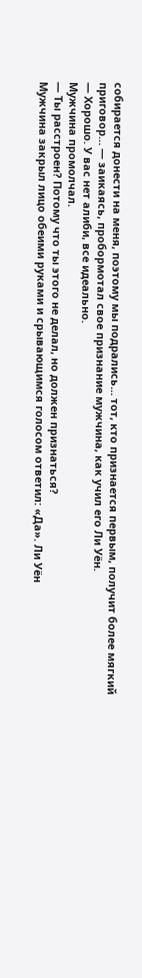собирается донести на меня, поэтому мы подрались… тот, кто признается первым, получит более мягкий приговор… — заикаясь, пробормотал свое признание мужчина, как учил его Ли Уён.
— Хорошо. У вас нет алиби, все идеально.
Мужчина промолчал.
— Ты расстроен? Потому что ты этого не делал, но должен признаться?
Мужчина закрыл лицо обеими руками и срывающимся голосом ответил: «Да». Ли Уён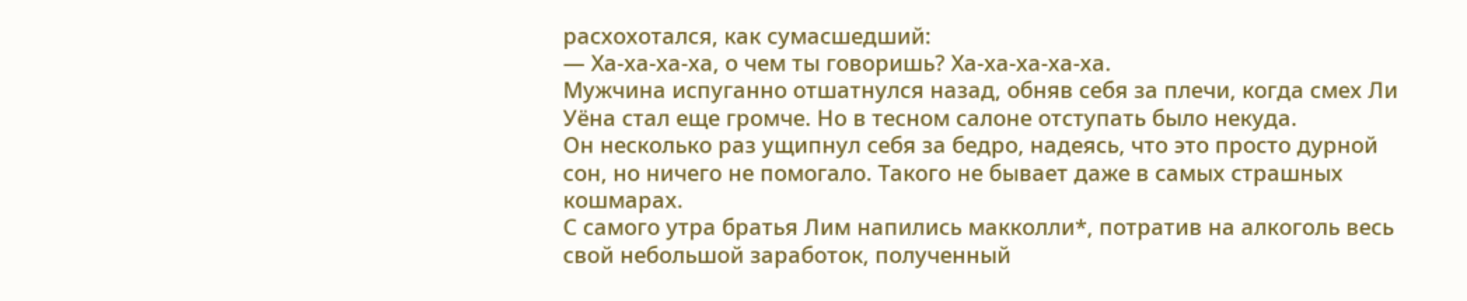расхохотался, как сумасшедший:
— Ха-ха-ха-ха, о чем ты говоришь? Ха-ха-ха-ха-ха.
Мужчина испуганно отшатнулся назад, обняв себя за плечи, когда смех Ли Уёна стал еще громче. Но в тесном салоне отступать было некуда.
Он несколько раз ущипнул себя за бедро, надеясь, что это просто дурной сон, но ничего не помогало. Такого не бывает даже в самых страшных кошмарах.
С самого утра братья Лим напились макколли*, потратив на алкоголь весь свой небольшой заработок, полученный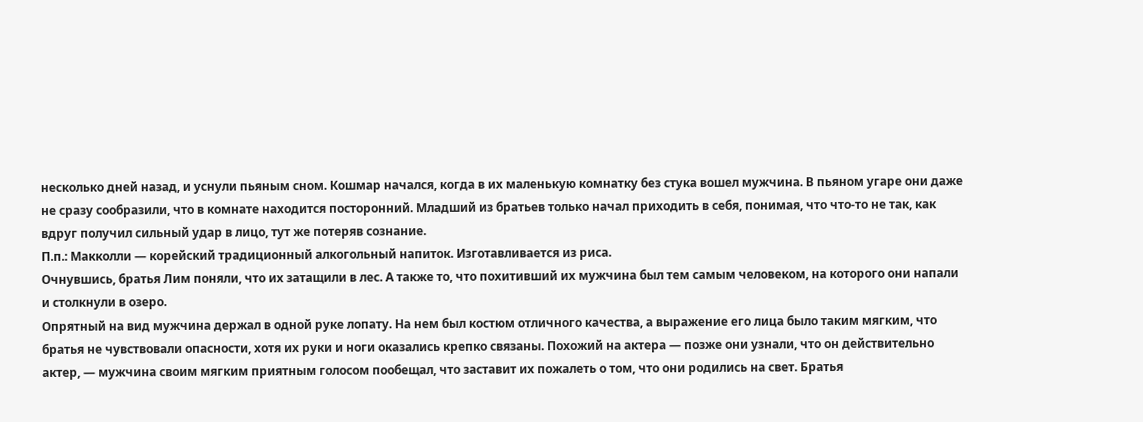несколько дней назад, и уснули пьяным сном. Кошмар начался, когда в их маленькую комнатку без стука вошел мужчина. В пьяном угаре они даже не сразу сообразили, что в комнате находится посторонний. Младший из братьев только начал приходить в себя, понимая, что что-то не так, как вдруг получил сильный удар в лицо, тут же потеряв сознание.
П.п.: Макколли — корейский традиционный алкогольный напиток. Изготавливается из риса.
Очнувшись, братья Лим поняли, что их затащили в лес. А также то, что похитивший их мужчина был тем самым человеком, на которого они напали и столкнули в озеро.
Опрятный на вид мужчина держал в одной руке лопату. На нем был костюм отличного качества, а выражение его лица было таким мягким, что братья не чувствовали опасности, хотя их руки и ноги оказались крепко связаны. Похожий на актера — позже они узнали, что он действительно актер, — мужчина своим мягким приятным голосом пообещал, что заставит их пожалеть о том, что они родились на свет. Братья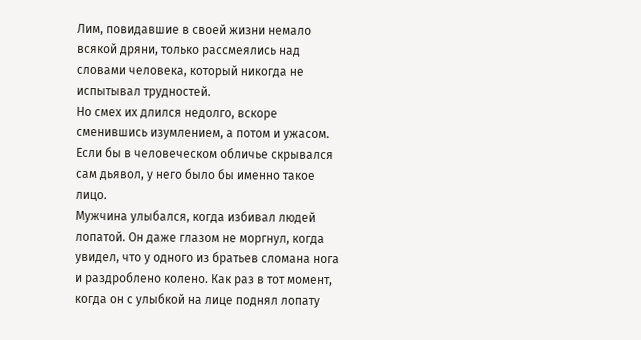Лим, повидавшие в своей жизни немало всякой дряни, только рассмеялись над словами человека, который никогда не испытывал трудностей.
Но смех их длился недолго, вскоре сменившись изумлением, а потом и ужасом.
Если бы в человеческом обличье скрывался сам дьявол, у него было бы именно такое лицо.
Мужчина улыбался, когда избивал людей лопатой. Он даже глазом не моргнул, когда увидел, что у одного из братьев сломана нога и раздроблено колено. Как раз в тот момент, когда он с улыбкой на лице поднял лопату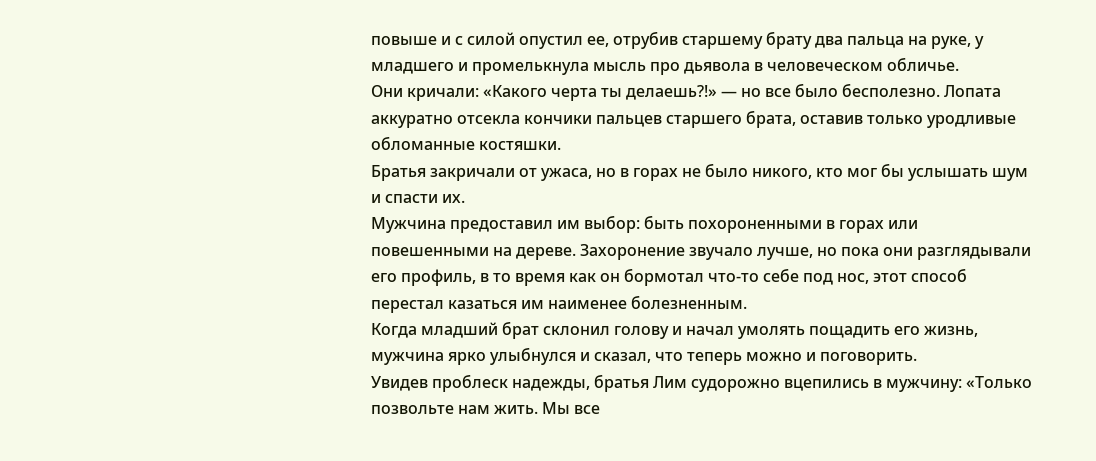повыше и с силой опустил ее, отрубив старшему брату два пальца на руке, у младшего и промелькнула мысль про дьявола в человеческом обличье.
Они кричали: «Какого черта ты делаешь?!» — но все было бесполезно. Лопата аккуратно отсекла кончики пальцев старшего брата, оставив только уродливые обломанные костяшки.
Братья закричали от ужаса, но в горах не было никого, кто мог бы услышать шум и спасти их.
Мужчина предоставил им выбор: быть похороненными в горах или повешенными на дереве. Захоронение звучало лучше, но пока они разглядывали его профиль, в то время как он бормотал что-то себе под нос, этот способ перестал казаться им наименее болезненным.
Когда младший брат склонил голову и начал умолять пощадить его жизнь, мужчина ярко улыбнулся и сказал, что теперь можно и поговорить.
Увидев проблеск надежды, братья Лим судорожно вцепились в мужчину: «Только позвольте нам жить. Мы все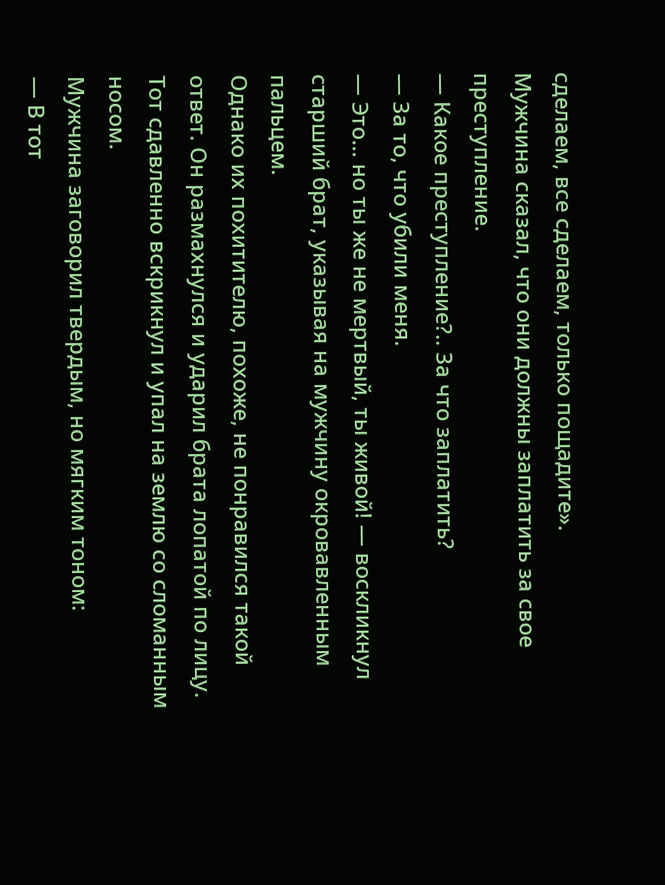сделаем, все сделаем, только пощадите».
Мужчина сказал, что они должны заплатить за свое преступление.
— Какое преступление?.. За что заплатить?
— За то, что убили меня.
— Это… но ты же не мертвый, ты живой! — воскликнул старший брат, указывая на мужчину окровавленным пальцем.
Однако их похитителю, похоже, не понравился такой ответ. Он размахнулся и ударил брата лопатой по лицу. Тот сдавленно вскрикнул и упал на землю со сломанным носом.
Мужчина заговорил твердым, но мягким тоном:
— В тот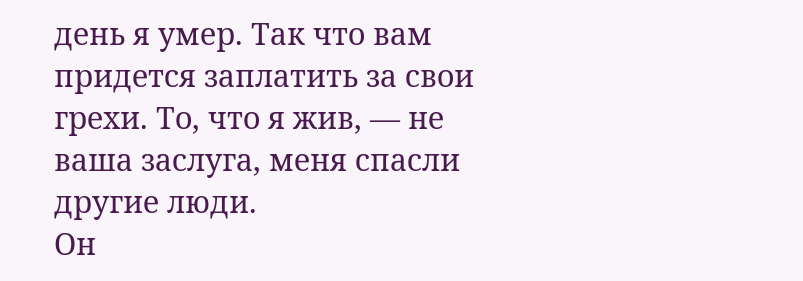день я умер. Так что вам придется заплатить за свои грехи. То, что я жив, — не ваша заслуга, меня спасли другие люди.
Он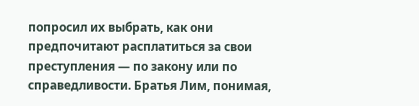попросил их выбрать, как они предпочитают расплатиться за свои преступления — по закону или по справедливости. Братья Лим, понимая,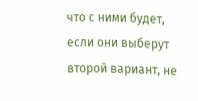что с ними будет, если они выберут второй вариант, не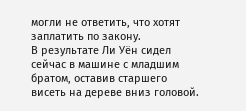могли не ответить, что хотят заплатить по закону.
В результате Ли Уён сидел сейчас в машине с младшим братом, оставив старшего висеть на дереве вниз головой.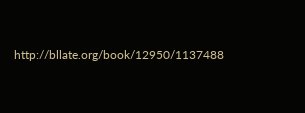http://bllate.org/book/12950/1137488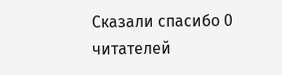Сказали спасибо 0 читателей